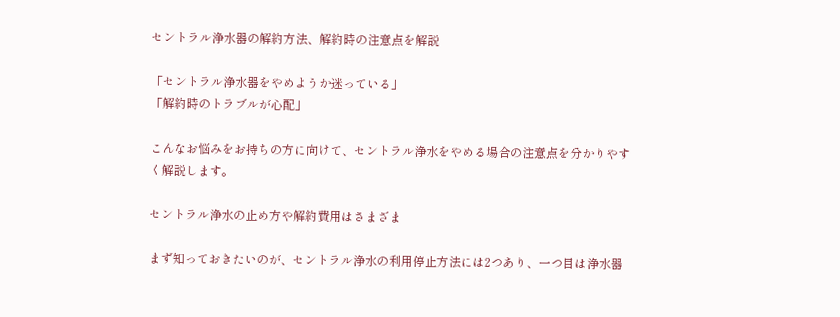セントラル浄水器の解約方法、解約時の注意点を解説

「セントラル浄水器をやめようか迷っている」
「解約時のトラブルが心配」

こんなお悩みをお持ちの方に向けて、セントラル浄水をやめる場合の注意点を分かりやすく解説します。

セントラル浄水の止め方や解約費用はさまざま

まず知っておきたいのが、セントラル浄水の利用停止方法には2つあり、一つ目は浄水器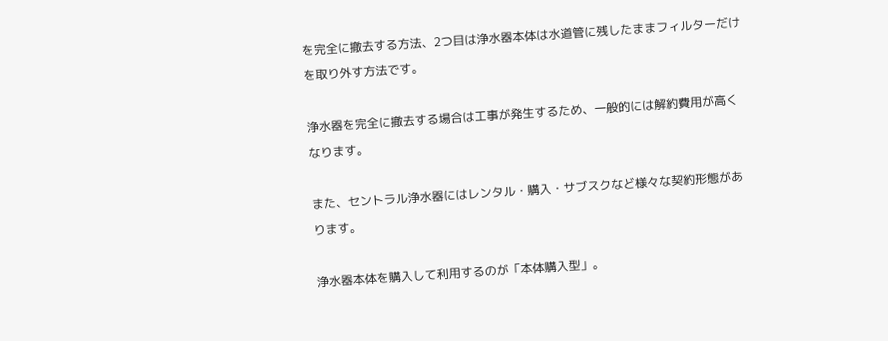を完全に撤去する方法、2つ目は浄水器本体は水道管に残したままフィルターだけを取り外す方法です。

浄水器を完全に撤去する場合は工事が発生するため、一般的には解約費用が高くなります。

また、セントラル浄水器にはレンタル・購入・サブスクなど様々な契約形態があります。

浄水器本体を購入して利用するのが「本体購入型」。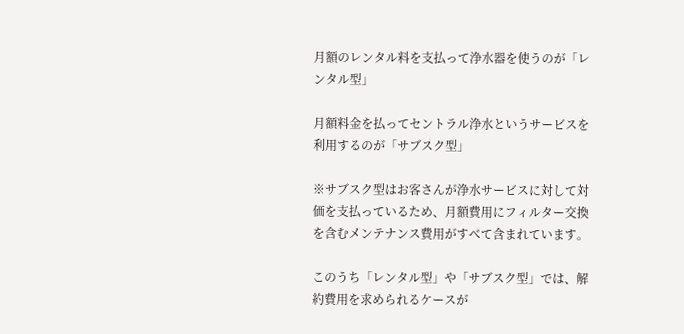月額のレンタル料を支払って浄水器を使うのが「レンタル型」

月額料金を払ってセントラル浄水というサービスを利用するのが「サブスク型」

※サブスク型はお客さんが浄水サービスに対して対価を支払っているため、月額費用にフィルター交換を含むメンテナンス費用がすべて含まれています。

このうち「レンタル型」や「サブスク型」では、解約費用を求められるケースが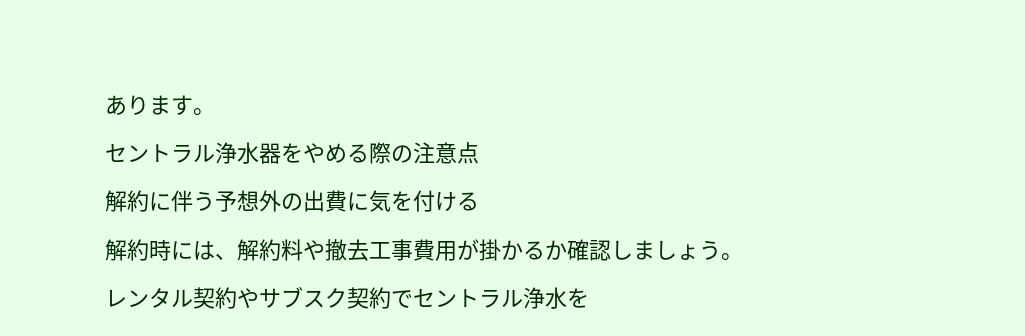あります。

セントラル浄水器をやめる際の注意点

解約に伴う予想外の出費に気を付ける

解約時には、解約料や撤去工事費用が掛かるか確認しましょう。

レンタル契約やサブスク契約でセントラル浄水を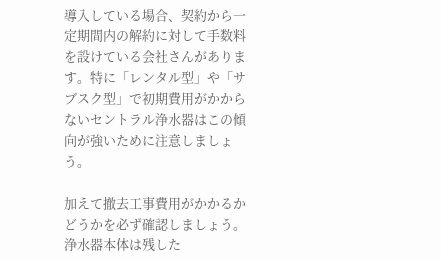導入している場合、契約から一定期間内の解約に対して手数料を設けている会社さんがあります。特に「レンタル型」や「サブスク型」で初期費用がかからないセントラル浄水器はこの傾向が強いために注意しましょう。

加えて撤去工事費用がかかるかどうかを必ず確認しましょう。浄水器本体は残した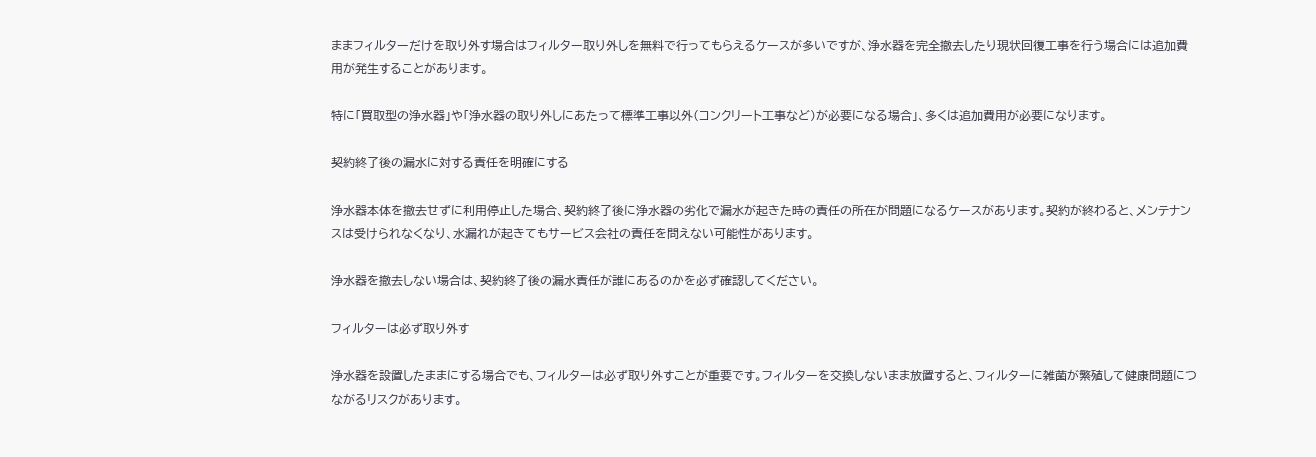ままフィルターだけを取り外す場合はフィルター取り外しを無料で行ってもらえるケースが多いですが、浄水器を完全撤去したり現状回復工事を行う場合には追加費用が発生することがあります。

特に「買取型の浄水器」や「浄水器の取り外しにあたって標準工事以外(コンクリート工事など)が必要になる場合」、多くは追加費用が必要になります。

契約終了後の漏水に対する責任を明確にする

浄水器本体を撤去せずに利用停止した場合、契約終了後に浄水器の劣化で漏水が起きた時の責任の所在が問題になるケースがあります。契約が終わると、メンテナンスは受けられなくなり、水漏れが起きてもサービス会社の責任を問えない可能性があります。

浄水器を撤去しない場合は、契約終了後の漏水責任が誰にあるのかを必ず確認してください。

フィルターは必ず取り外す

浄水器を設置したままにする場合でも、フィルターは必ず取り外すことが重要です。フィルターを交換しないまま放置すると、フィルターに雑菌が繁殖して健康問題につながるリスクがあります。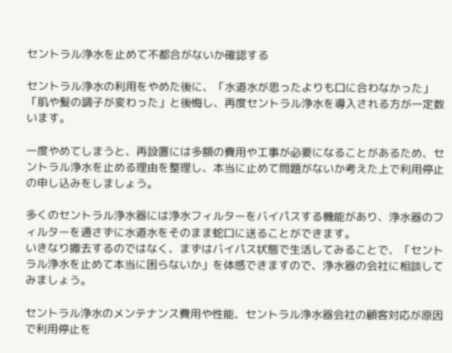セントラル浄水を止めて不都合がないか確認する

セントラル浄水の利用をやめた後に、「水道水が思ったよりも口に合わなかった」「肌や髪の調子が変わった」と後悔し、再度セントラル浄水を導入される方が一定数います。

一度やめてしまうと、再設置には多額の費用や工事が必要になることがあるため、セントラル浄水を止める理由を整理し、本当に止めて問題がないか考えた上で利用停止の申し込みをしましょう。

多くのセントラル浄水器には浄水フィルターをバイパスする機能があり、浄水器のフィルターを通さずに水道水をそのまま蛇口に送ることができます。
いきなり撤去するのではなく、まずはバイパス状態で生活してみることで、「セントラル浄水を止めて本当に困らないか」を体感できますので、浄水器の会社に相談してみましょう。

セントラル浄水のメンテナンス費用や性能、セントラル浄水器会社の顧客対応が原因で利用停止を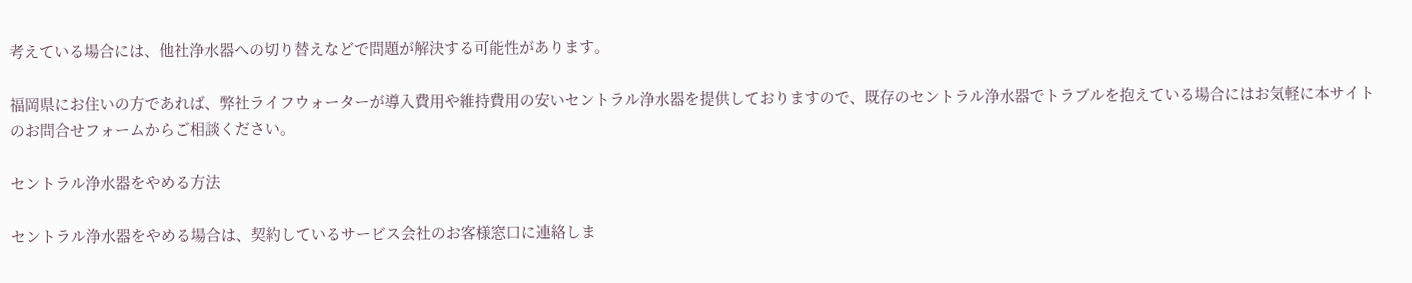考えている場合には、他社浄水器への切り替えなどで問題が解決する可能性があります。

福岡県にお住いの方であれば、弊社ライフウォーターが導入費用や維持費用の安いセントラル浄水器を提供しておりますので、既存のセントラル浄水器でトラブルを抱えている場合にはお気軽に本サイトのお問合せフォームからご相談ください。

セントラル浄水器をやめる方法

セントラル浄水器をやめる場合は、契約しているサービス会社のお客様窓口に連絡しま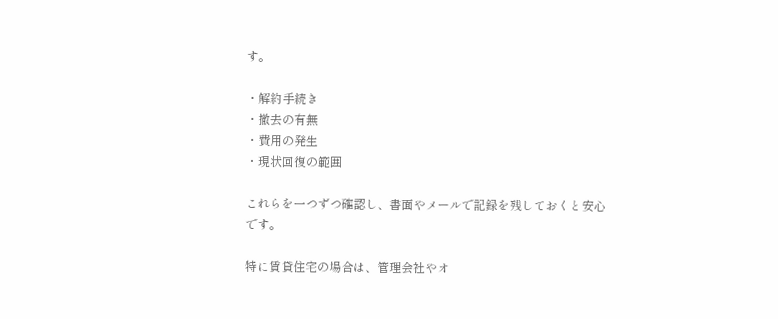す。

・解約手続き
・撤去の有無
・費用の発生
・現状回復の範囲

これらを一つずつ確認し、書面やメールで記録を残しておくと安心です。

特に賃貸住宅の場合は、管理会社やオ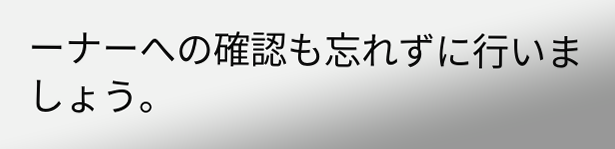ーナーへの確認も忘れずに行いましょう。